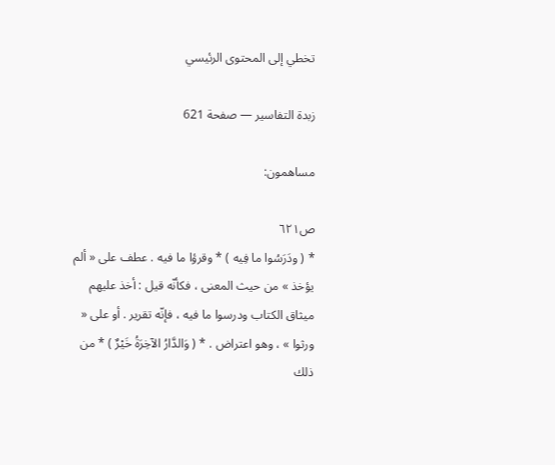تخطي إلى المحتوى الرئيسي

زبدة التفاسير — صفحة 621

مساهمون:

ص٦٢١
* ( ودَرَسُوا ما فِيه ) * وقرؤا ما فيه . عطف على « ألم يؤخذ » من حيث المعنى ، فكأنّه قيل : أخذ عليهم ميثاق الكتاب ودرسوا ما فيه ، فإنّه تقرير . أو على « ورثوا » ، وهو اعتراض . * ( وَالدَّارُ الآخِرَةُ خَيْرٌ ) * من ذلك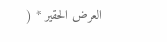العرض الحقير * (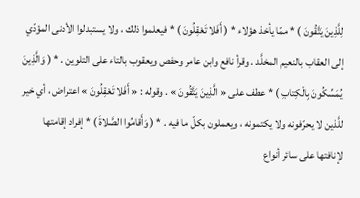لِلَّذِينَ يَتَّقُونَ ) * ممّا يأخذ هؤلاء * ( أَفَلا تَعْقِلُونَ ) * فيعلموا ذلك ، ولا يستبدلوا الأدنى المؤدّي إلى العقاب بالنعيم المخلَّد . وقرأ نافع وابن عامر وحفص ويعقوب بالتاء على التلوين . * ( وَالَّذِينَ يُمَسِّكُونَ بِالْكِتابِ ) * عطف على « الَّذِينَ يَتَّقُونَ » . وقوله : « أَفَلا تَعْقِلُونَ » اعتراض ، أي خير للَّذين لا يحرّفونه ولا يكتمونه ، ويعملون بكلّ ما فيه . * ( وَأَقامُوا الصَّلاةَ ) * إفراد إقامتها لإنافتها على سائر أنواع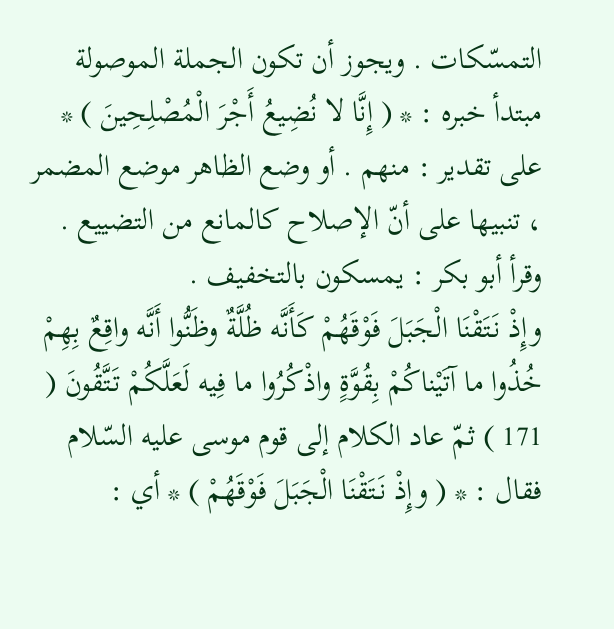التمسّكات . ويجوز أن تكون الجملة الموصولة مبتدأ خبره : * ( إِنَّا لا نُضِيعُ أَجْرَ الْمُصْلِحِينَ ) * على تقدير : منهم . أو وضع الظاهر موضع المضمر ، تنبيها على أنّ الإصلاح كالمانع من التضييع . وقرأ أبو بكر : يمسكون بالتخفيف .
وإِذْ نَتَقْنَا الْجَبَلَ فَوْقَهُمْ كَأَنَّه ظُلَّةٌ وظَنُّوا أَنَّه واقِعٌ بِهِمْ خُذُوا ما آتَيْناكُمْ بِقُوَّةٍ واذْكُرُوا ما فِيه لَعَلَّكُمْ تَتَّقُونَ ( 171 ) ثمّ عاد الكلام إلى قوم موسى عليه السّلام فقال : * ( وإِذْ نَتَقْنَا الْجَبَلَ فَوْقَهُمْ ) * أي :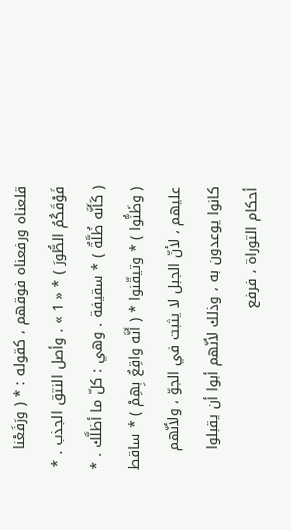قلعناه ورفعناه فوقهم ، كقوله : * ( ورَفَعْنا فَوْقَكُمُ الطُّورَ ) * « 1 » . وأصل النتق الجذب . * ( كَأَنَّه ظُلَّةٌ ) * سقيفة . وهي : كلّ ما أظلَّك . * ( وظَنُّوا ) * وتيقّنوا * ( أَنَّه واقِعٌ بِهِمْ ) * ساقط عليهم ، لأنّ الجبل لا يثبت في الجوّ ، ولأنّهم كانوا يوعدون به ، وذلك لأنّهم أبوا أن يقبلوا أحكام التوراة ، فرفع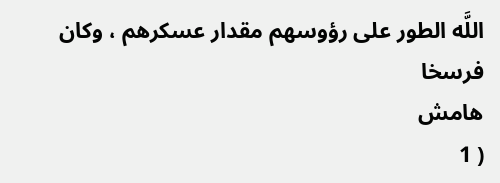اللَّه الطور على رؤوسهم مقدار عسكرهم ، وكان فرسخا
هامش
( 1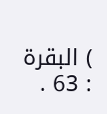) البقرة : 63 .